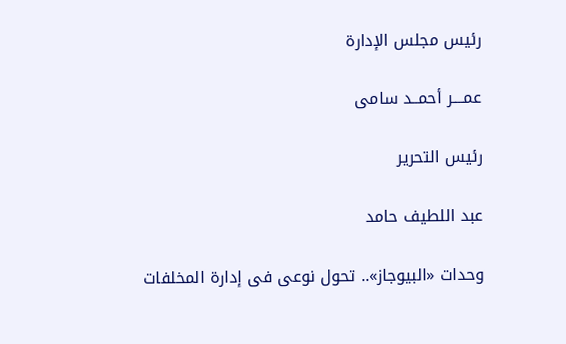رئيس مجلس الإدارة

عمــــر أحمــد سامى

رئيس التحرير

عبد اللطيف حامد

وحدات «البيوجاز».. تحول نوعى فى إدارة المخلفات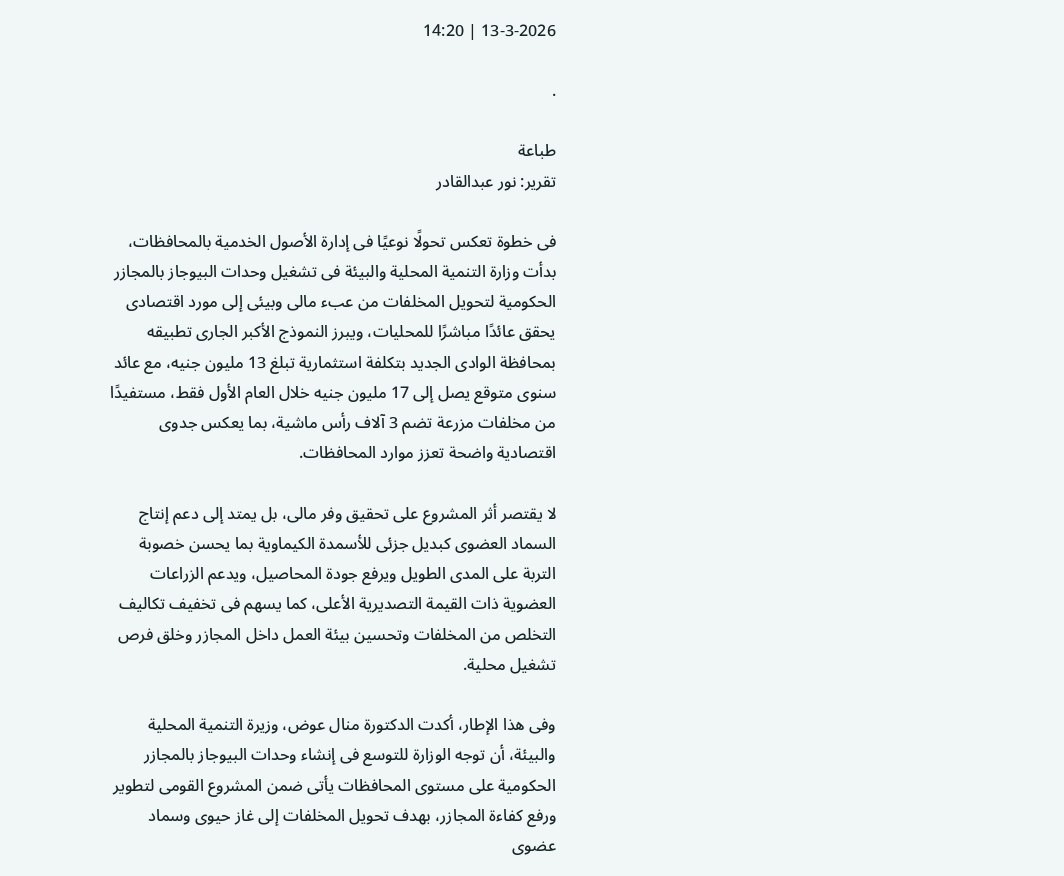13-3-2026 | 14:20

.

طباعة
تقرير: نور عبدالقادر

فى خطوة تعكس تحولًا نوعيًا فى إدارة الأصول الخدمية بالمحافظات، بدأت وزارة التنمية المحلية والبيئة فى تشغيل وحدات البيوجاز بالمجازر الحكومية لتحويل المخلفات من عبء مالى وبيئى إلى مورد اقتصادى يحقق عائدًا مباشرًا للمحليات، ويبرز النموذج الأكبر الجارى تطبيقه بمحافظة الوادى الجديد بتكلفة استثمارية تبلغ 13 مليون جنيه، مع عائد سنوى متوقع يصل إلى 17 مليون جنيه خلال العام الأول فقط، مستفيدًا من مخلفات مزرعة تضم 3 آلاف رأس ماشية، بما يعكس جدوى اقتصادية واضحة تعزز موارد المحافظات.

لا يقتصر أثر المشروع على تحقيق وفر مالى، بل يمتد إلى دعم إنتاج السماد العضوى كبديل جزئى للأسمدة الكيماوية بما يحسن خصوبة التربة على المدى الطويل ويرفع جودة المحاصيل، ويدعم الزراعات العضوية ذات القيمة التصديرية الأعلى، كما يسهم فى تخفيف تكاليف التخلص من المخلفات وتحسين بيئة العمل داخل المجازر وخلق فرص تشغيل محلية.

وفى هذا الإطار، أكدت الدكتورة منال عوض، وزيرة التنمية المحلية والبيئة، أن توجه الوزارة للتوسع فى إنشاء وحدات البيوجاز بالمجازر الحكومية على مستوى المحافظات يأتى ضمن المشروع القومى لتطوير ورفع كفاءة المجازر، بهدف تحويل المخلفات إلى غاز حيوى وسماد عضوى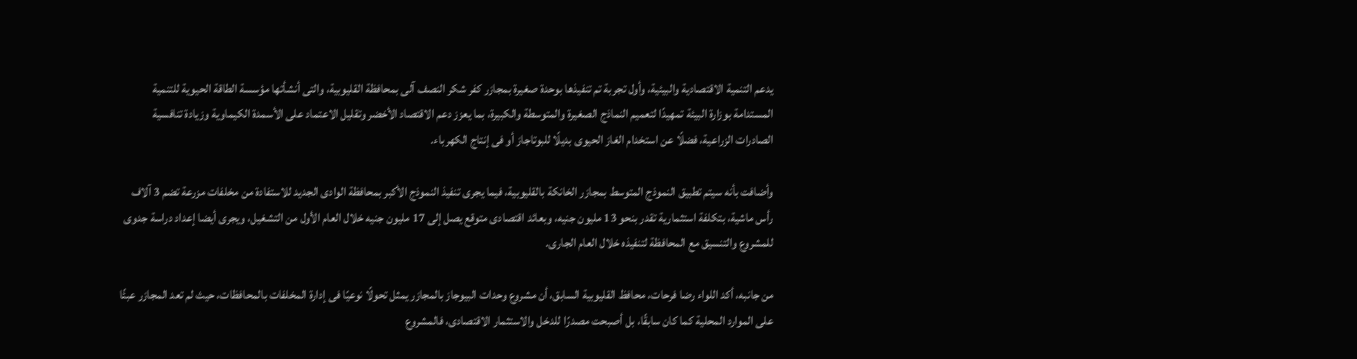يدعم التنمية الاقتصادية والبيئية، وأول تجربة تم تنفيذها بوحدة صغيرة بمجازر كفر شكر النصف آلى بمحافظة القليوبية، والتى أنشأتها مؤسسة الطاقة الحيوية للتنمية المستدامة بوزارة البيئة تمهيدًا لتعميم النماذج الصغيرة والمتوسطة والكبيرة، بما يعزز دعم الاقتصاد الأخضر وتقليل الاعتماد على الأسمدة الكيماوية وزيادة تنافسية الصادرات الزراعية، فضلًا عن استخدام الغاز الحيوى بديلًا للبوتاجاز أو فى إنتاج الكهرباء.

وأضافت بأنه سيتم تطبيق النموذج المتوسط بمجازر الخانكة بالقليوبية، فيما يجرى تنفيذ النموذج الأكبر بمحافظة الوادى الجديد للاستفادة من مخلفات مزرعة تضم 3 آلاف رأس ماشية، بتكلفة استثمارية تقدر بنحو 13 مليون جنيه، وبعائد اقتصادى متوقع يصل إلى 17 مليون جنيه خلال العام الأول من التشغيل، ويجرى أيضا إعداد دراسة جدوى للمشروع والتنسيق مع المحافظة لتنفيذه خلال العام الجارى.

من جانبه، أكد اللواء رضا فرحات، محافظ القليوبية السابق، أن مشروع وحدات البيوجاز بالمجازر يمثل تحولًا نوعيًا فى إدارة المخلفات بالمحافظات، حيث لم تعد المجازر عبئًا على الموارد المحلية كما كان سابقًا، بل أصبحت مصدرًا للدخل والاستثمار الاقتصادى، فالمشروع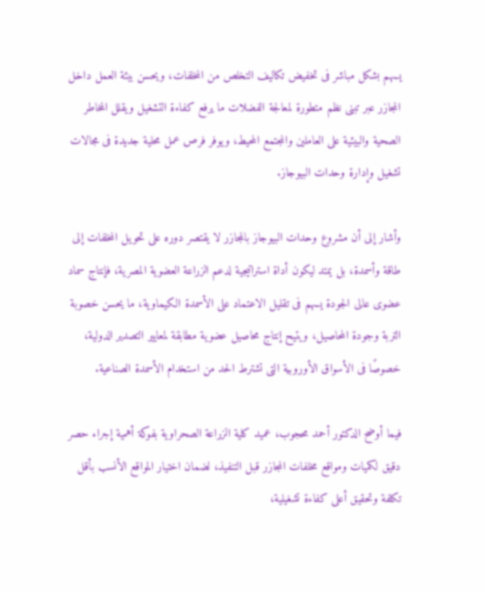يسهم بشكل مباشر فى تخفيض تكاليف التخلص من المخلفات، ويحسن بيئة العمل داخل المجازر عبر تبنى نظم متطورة لمعالجة الفضلات ما يرفع كفاءة التشغيل ويقلل المخاطر الصحية والبيئية على العاملين والمجتمع المحيط، ويوفر فرص عمل محلية جديدة فى مجالات تشغيل وإدارة وحدات البيوجاز.

وأشار إلى أن مشروع وحدات البيوجاز بالمجازر لا يقتصر دوره على تحويل المخلفات إلى طاقة وأسمدة، بل يمتد ليكون أداة استراتيجية لدعم الزراعة العضوية المصرية، فإنتاج سماد عضوى عالى الجودة يسهم فى تقليل الاعتماد على الأسمدة الكيماوية، ما يحسن خصوبة التربة وجودة المحاصيل، ويتيح إنتاج محاصيل عضوية مطابقة لمعايير التصدير الدولية، خصوصًا فى الأسواق الأوروبية التى تشترط الحد من استخدام الأسمدة الصناعية.

فيما أوضح الدكتور أحمد محجوب، عميد كلية الزراعة الصحراوية بفوكة أهمية إجراء حصر دقيق لكميات ومواقع مخلفات المجازر قبل التنفيذ، لضمان اختيار المواقع الأنسب بأقل تكلفة وتحقيق أعلى كفاءة تشغيلية،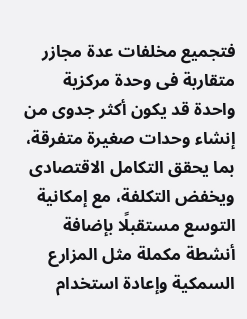فتجميع مخلفات عدة مجازر متقاربة فى وحدة مركزية واحدة قد يكون أكثر جدوى من إنشاء وحدات صغيرة متفرقة، بما يحقق التكامل الاقتصادى ويخفض التكلفة، مع إمكانية التوسع مستقبلًا بإضافة أنشطة مكملة مثل المزارع السمكية وإعادة استخدام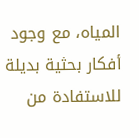المياه، مع وجود أفكار بحثية بديلة للاستفادة من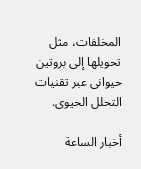المخلفات، مثل تحويلها إلى بروتين حيوانى عبر تقنيات التحلل الحيوى.

أخبار الساعة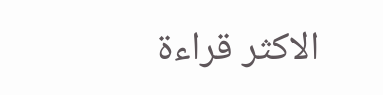الاكثر قراءة